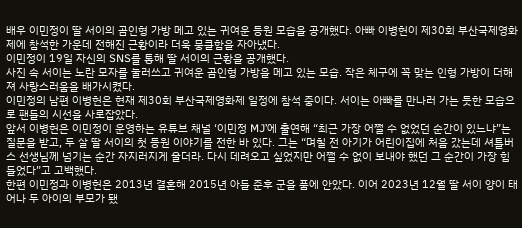배우 이민정이 딸 서이의 곰인형 가방 메고 있는 귀여운 등원 모습을 공개했다. 아빠 이병헌이 제30회 부산국제영화제에 참석한 가운데 전해진 근황이라 더욱 뭉클함을 자아냈다.
이민정이 19일 자신의 SNS를 통해 딸 서이의 근황을 공개했다.
사진 속 서이는 노란 모자를 눌러쓰고 귀여운 곰인형 가방을 메고 있는 모습. 작은 체구에 꼭 맞는 인형 가방이 더해져 사랑스러움을 배가시켰다.
이민정의 남편 이병헌은 현재 제30회 부산국제영화제 일정에 참석 중이다. 서이는 아빠를 만나러 가는 듯한 모습으로 팬들의 시선을 사로잡았다.
앞서 이병헌은 이민정이 운영하는 유튜브 채널 ‘이민정 MJ’에 출연해 “최근 가장 어쩔 수 없었던 순간이 있느냐”는 질문을 받고, 두 살 딸 서이의 첫 등원 이야기를 전한 바 있다. 그는 “며칠 전 아기가 어린이집에 처음 갔는데 셔틀버스 선생님께 넘기는 순간 자지러지게 울더라. 다시 데려오고 싶었지만 어쩔 수 없이 보내야 했던 그 순간이 가장 힘들었다”고 고백했다.
한편 이민정과 이병헌은 2013년 결혼해 2015년 아들 준후 군을 품에 안았다. 이어 2023년 12월 딸 서이 양이 태어나 두 아이의 부모가 됐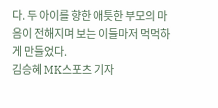다. 두 아이를 향한 애틋한 부모의 마음이 전해지며 보는 이들마저 먹먹하게 만들었다.
김승혜 MK스포츠 기자